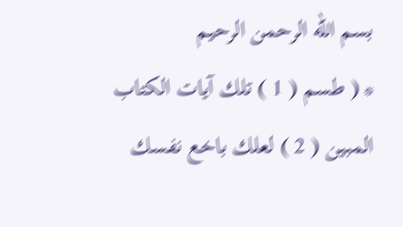بسم الله الرحمن الرحيم
* ( طسم ( 1 ) تلك آيات الكتاب المبين ( 2 ) لعلك باخع نفسك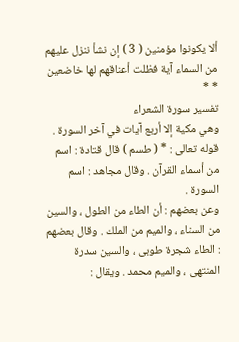ألا يكونوا مؤمنين ( 3 ) إن نشأ ننزل عليهم من السماء آية فظلت أعناقهم لها خاضعين * *
تفسير سورة الشعراء
وهي مكية إلا أربع آيات في آخر السورة .
قوله تعالى : * ( طسم ) قال قتادة : اسم من أسماء القرآن . وقال مجاهد : اسم السورة .
وعن بعضهم : أن الطاء من الطول ، والسين من السناء ، والميم من الملك . وقال بعضهم : الطاء شجرة طوبى ، والسين سدرة المنتهى ، والميم محمد . ويقال :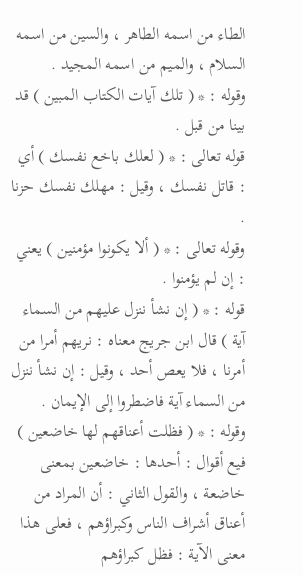الطاء من اسمه الطاهر ، والسين من اسمه السلام ، والميم من اسمه المجيد .
وقوله : * ( تلك آيات الكتاب المبين ) قد بينا من قبل .
قوله تعالى : * ( لعلك باخع نفسك ) أي : قاتل نفسك ، وقيل : مهلك نفسك حزنا .
وقوله تعالى : * ( ألا يكونوا مؤمنين ) يعني : إن لم يؤمنوا .
قوله : * ( إن نشأ ننزل عليهم من السماء آية ) قال ابن جريج معناه : نريهم أمرا من أمرنا ، فلا يعص أحد ، وقيل : إن نشأ ننزل من السماء آية فاضطروا إلى الإيمان .
وقوله : * ( فظلت أعناقهم لها خاضعين ) فيع أقوال : أحدها : خاضعين بمعنى خاضعة ، والقول الثاني : أن المراد من أعناق أشراف الناس وكبراؤهم ، فعلى هذا معنى الآية : فظل كبراؤهم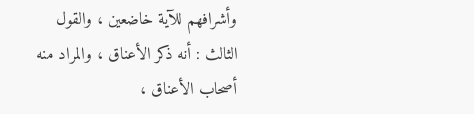وأشرافهم للآية خاضعين ، والقول الثالث : أنه ذكر الأعناق ، والمراد منه أصحاب الأعناق ،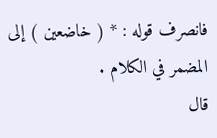فانصرف قوله : * ( خاضعين ) إلى المضمر في الكلام .
قال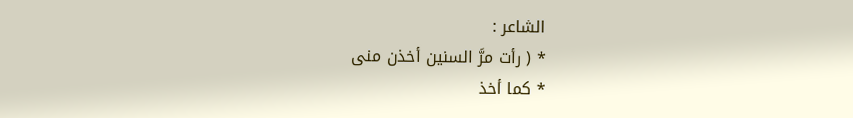الشاعر :
* ( رأت مرَّ السنين أخذن منى
* كما أخذ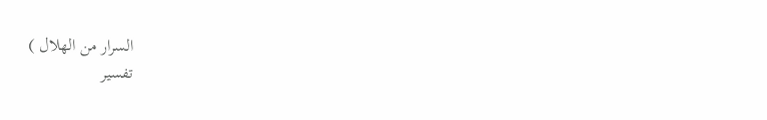السرار من الهلال )
تفسير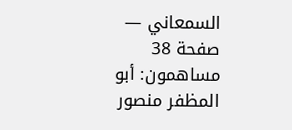السمعاني — صفحة 38
مساهمون: أبو المظفر منصور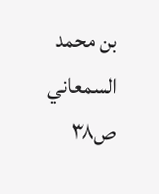بن محمد السمعاني
ص٣٨